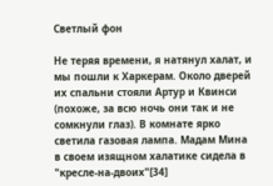Светлый фон

Не теряя времени, я натянул халат, и мы пошли к Харкерам. Около дверей их спальни стояли Артур и Квинси (похоже, за всю ночь они так и не сомкнули глаз). В комнате ярко светила газовая лампа. Мадам Мина в своем изящном халатике сидела в "кресле-на-двоих"[34]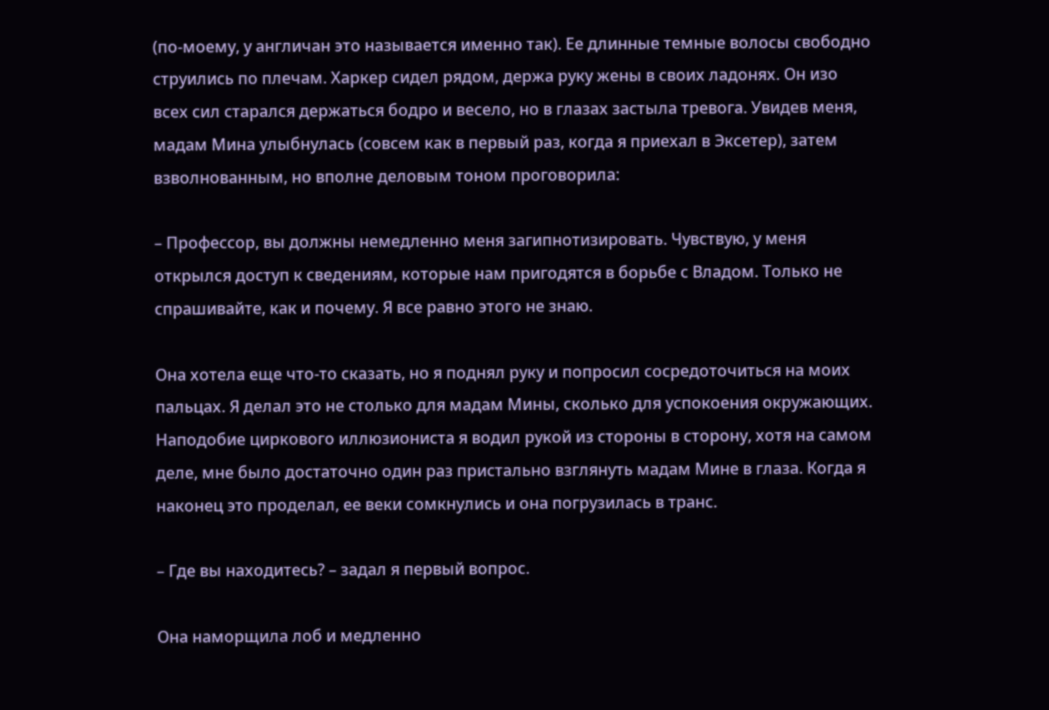(по-моему, у англичан это называется именно так). Ее длинные темные волосы свободно струились по плечам. Харкер сидел рядом, держа руку жены в своих ладонях. Он изо всех сил старался держаться бодро и весело, но в глазах застыла тревога. Увидев меня, мадам Мина улыбнулась (совсем как в первый раз, когда я приехал в Эксетер), затем взволнованным, но вполне деловым тоном проговорила:

– Профессор, вы должны немедленно меня загипнотизировать. Чувствую, у меня открылся доступ к сведениям, которые нам пригодятся в борьбе с Владом. Только не спрашивайте, как и почему. Я все равно этого не знаю.

Она хотела еще что-то сказать, но я поднял руку и попросил сосредоточиться на моих пальцах. Я делал это не столько для мадам Мины, сколько для успокоения окружающих. Наподобие циркового иллюзиониста я водил рукой из стороны в сторону, хотя на самом деле, мне было достаточно один раз пристально взглянуть мадам Мине в глаза. Когда я наконец это проделал, ее веки сомкнулись и она погрузилась в транс.

– Где вы находитесь? – задал я первый вопрос.

Она наморщила лоб и медленно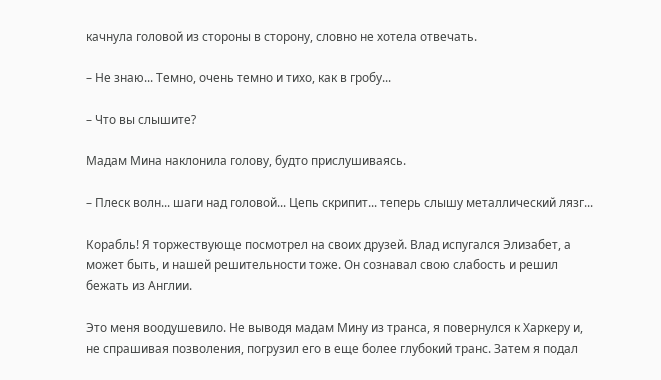качнула головой из стороны в сторону, словно не хотела отвечать.

– Не знаю... Темно, очень темно и тихо, как в гробу...

– Что вы слышите?

Мадам Мина наклонила голову, будто прислушиваясь.

– Плеск волн... шаги над головой... Цепь скрипит... теперь слышу металлический лязг...

Корабль! Я торжествующе посмотрел на своих друзей. Влад испугался Элизабет, а может быть, и нашей решительности тоже. Он сознавал свою слабость и решил бежать из Англии.

Это меня воодушевило. Не выводя мадам Мину из транса, я повернулся к Харкеру и, не спрашивая позволения, погрузил его в еще более глубокий транс. Затем я подал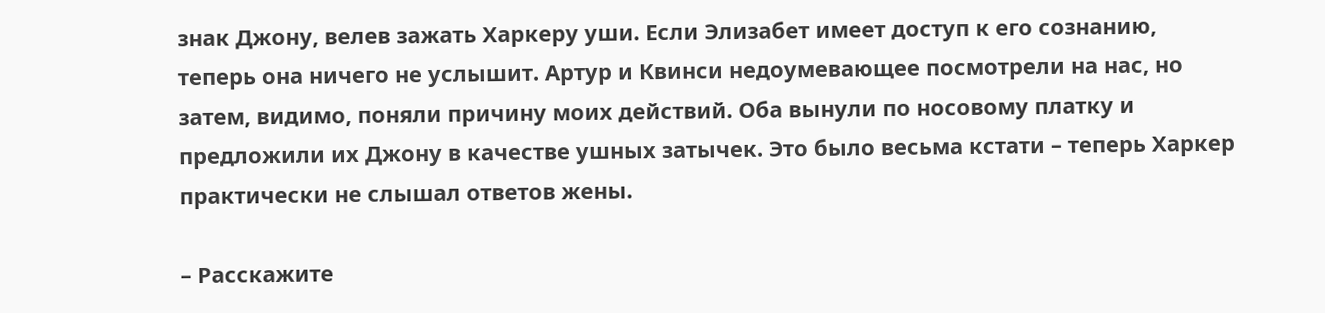знак Джону, велев зажать Харкеру уши. Если Элизабет имеет доступ к его сознанию, теперь она ничего не услышит. Артур и Квинси недоумевающее посмотрели на нас, но затем, видимо, поняли причину моих действий. Оба вынули по носовому платку и предложили их Джону в качестве ушных затычек. Это было весьма кстати – теперь Харкер практически не слышал ответов жены.

– Расскажите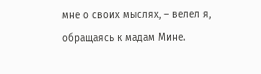мне о своих мыслях, – велел я, обращаясь к мадам Мине.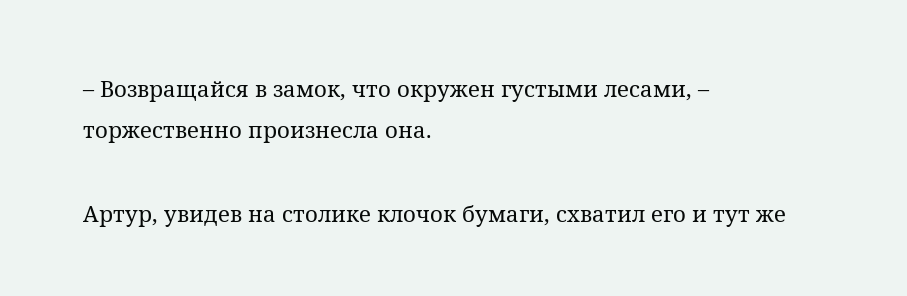– Возвращайся в замок, что окружен густыми лесами, – торжественно произнесла она.

Артур, увидев на столике клочок бумаги, схватил его и тут же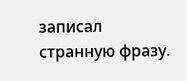записал странную фразу.